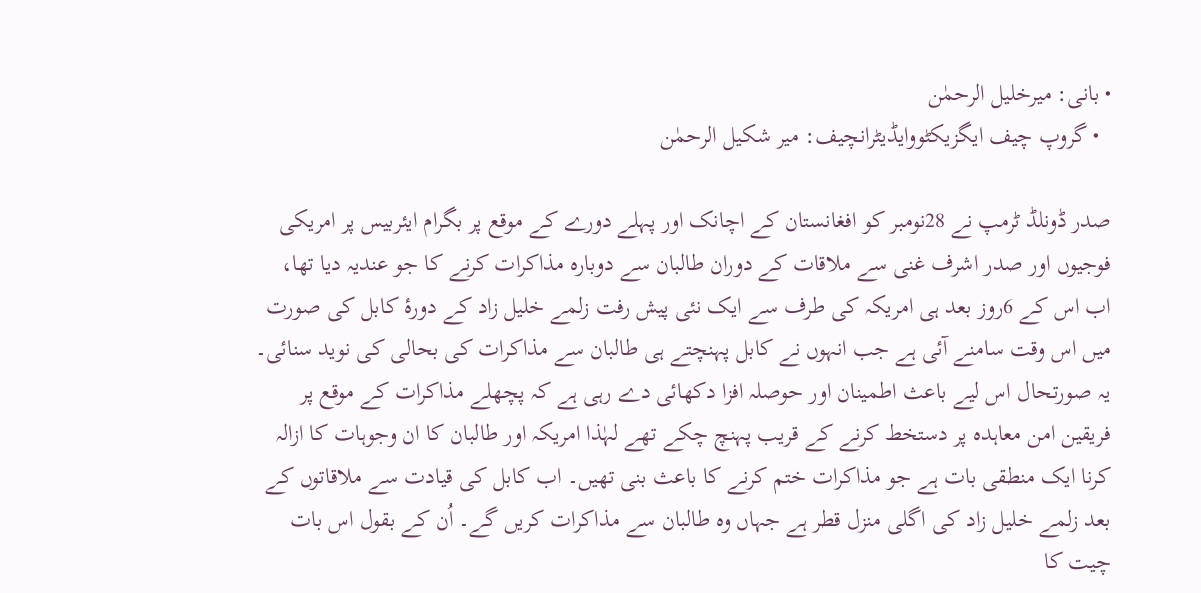• بانی: میرخلیل الرحمٰن
  • گروپ چیف ایگزیکٹووایڈیٹرانچیف: میر شکیل الرحمٰن

صدر ڈونلڈ ٹرمپ نے 28نومبر کو افغانستان کے اچانک اور پہلے دورے کے موقع پر بگرام ایئربیس پر امریکی فوجیوں اور صدر اشرف غنی سے ملاقات کے دوران طالبان سے دوبارہ مذاکرات کرنے کا جو عندیہ دیا تھا، اب اس کے 6روز بعد ہی امریکہ کی طرف سے ایک نئی پیش رفت زلمے خلیل زاد کے دورۂ کابل کی صورت میں اس وقت سامنے آئی ہے جب انہوں نے کابل پہنچتے ہی طالبان سے مذاکرات کی بحالی کی نوید سنائی۔ یہ صورتحال اس لیے باعث اطمینان اور حوصلہ افزا دکھائی دے رہی ہے کہ پچھلے مذاکرات کے موقع پر فریقین امن معاہدہ پر دستخط کرنے کے قریب پہنچ چکے تھے لہٰذا امریکہ اور طالبان کا ان وجوہات کا ازالہ کرنا ایک منطقی بات ہے جو مذاکرات ختم کرنے کا باعث بنی تھیں۔ اب کابل کی قیادت سے ملاقاتوں کے بعد زلمے خلیل زاد کی اگلی منزل قطر ہے جہاں وہ طالبان سے مذاکرات کریں گے۔ اُن کے بقول اس بات چیت کا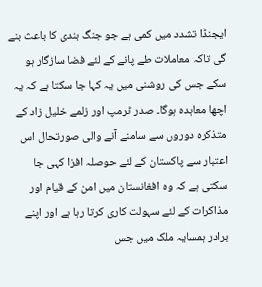ایجنڈا تشدد میں کمی ہے جو جنگ بندی کا باعث بنے گی تاکہ معاملات طے پانے کے لئے فضا سازگار ہو سکے جس کی روشنی میں یہ کہا جا سکتا ہے کہ یہ اچھا معاہدہ ہوگا۔ صدر ٹرمپ اور زلمے خلیل زاد کے متذکرہ دوروں سے سامنے آنے والی صورتحال اس اعتبار سے پاکستان کے لئے حوصلہ افزا کہی جا سکتی ہے کہ وہ افغانستان میں امن کے قیام اور مذاکرات کے لئے سہولت کاری کرتا رہا ہے اور اپنے برادر ہمسایہ ملک میں جس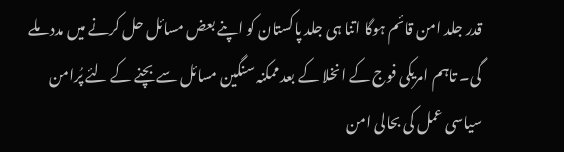قدر جلد امن قائم ہوگا اتنا ہی جلد پاکستان کو اپنے بعض مسائل حل کرنے میں مدد ملے گی۔ تاہم امریکی فوج کے انخلا کے بعد ممکنہ سنگین مسائل سے بچنے کے لئے پُرامن سیاسی عمل کی بحالی امن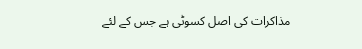مذاکرات کی اصل کسوٹی ہے جس کے لئے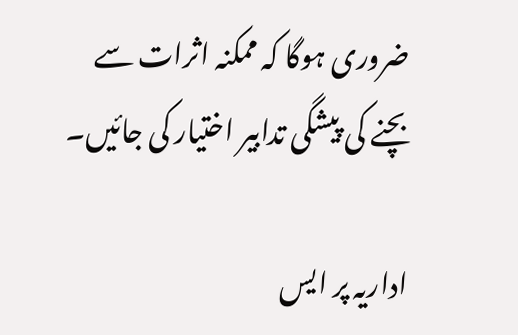ضروری ہوگا کہ ممکنہ اثرات سے بچنے کی پیشگی تدابیر اختیار کی جائیں۔

اداریہ پر ایس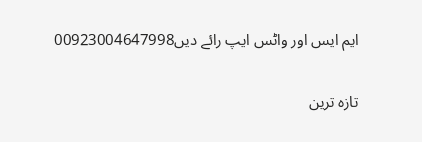ایم ایس اور واٹس ایپ رائے دیں00923004647998

تازہ ترین